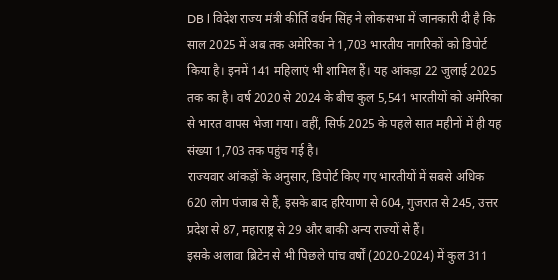DB l विदेश राज्य मंत्री कीर्ति वर्धन सिंह ने लोकसभा में जानकारी दी है कि साल 2025 में अब तक अमेरिका ने 1,703 भारतीय नागरिकों को डिपोर्ट किया है। इनमें 141 महिलाएं भी शामिल हैं। यह आंकड़ा 22 जुलाई 2025 तक का है। वर्ष 2020 से 2024 के बीच कुल 5,541 भारतीयों को अमेरिका से भारत वापस भेजा गया। वहीं, सिर्फ 2025 के पहले सात महीनों में ही यह संख्या 1,703 तक पहुंच गई है।
राज्यवार आंकड़ों के अनुसार, डिपोर्ट किए गए भारतीयों में सबसे अधिक 620 लोग पंजाब से हैं, इसके बाद हरियाणा से 604, गुजरात से 245, उत्तर प्रदेश से 87, महाराष्ट्र से 29 और बाकी अन्य राज्यों से हैं।
इसके अलावा ब्रिटेन से भी पिछले पांच वर्षों (2020-2024) में कुल 311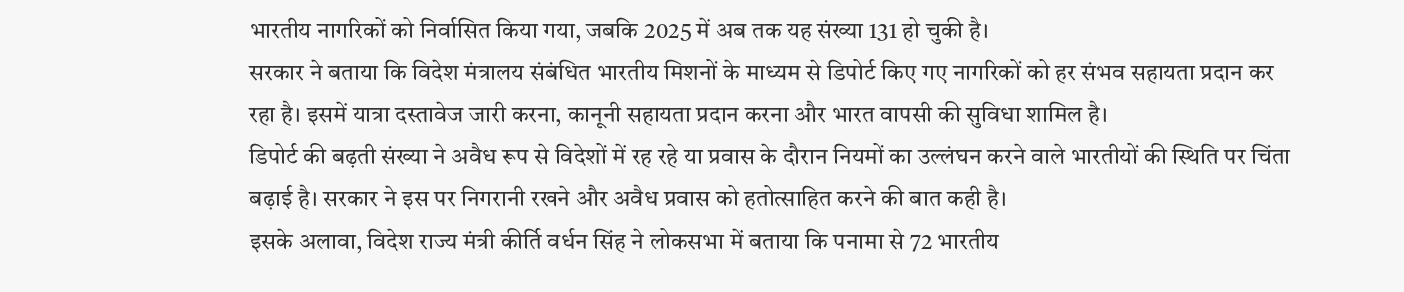भारतीय नागरिकों को निर्वासित किया गया, जबकि 2025 में अब तक यह संख्या 131 हो चुकी है।
सरकार ने बताया कि विदेश मंत्रालय संबंधित भारतीय मिशनों के माध्यम से डिपोर्ट किए गए नागरिकों को हर संभव सहायता प्रदान कर रहा है। इसमें यात्रा दस्तावेज जारी करना, कानूनी सहायता प्रदान करना और भारत वापसी की सुविधा शामिल है।
डिपोर्ट की बढ़ती संख्या ने अवैध रूप से विदेशों में रह रहे या प्रवास के दौरान नियमों का उल्लंघन करने वाले भारतीयों की स्थिति पर चिंता बढ़ाई है। सरकार ने इस पर निगरानी रखने और अवैध प्रवास को हतोत्साहित करने की बात कही है।
इसके अलावा, विदेश राज्य मंत्री कीर्ति वर्धन सिंह ने लोकसभा में बताया कि पनामा से 72 भारतीय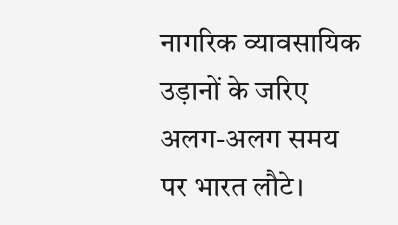नागरिक व्यावसायिक उड़ानों के जरिए अलग-अलग समय पर भारत लौटे।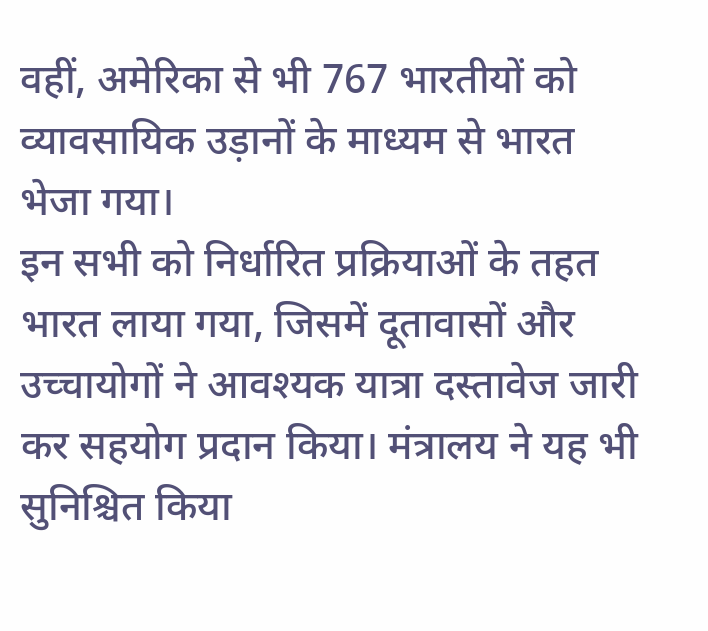वहीं, अमेरिका से भी 767 भारतीयों को व्यावसायिक उड़ानों के माध्यम से भारत भेजा गया।
इन सभी को निर्धारित प्रक्रियाओं के तहत भारत लाया गया, जिसमें दूतावासों और उच्चायोगों ने आवश्यक यात्रा दस्तावेज जारी कर सहयोग प्रदान किया। मंत्रालय ने यह भी सुनिश्चित किया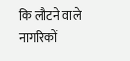कि लौटने वाले नागरिकों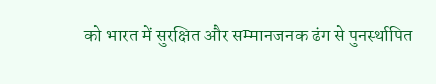को भारत में सुरक्षित और सम्मानजनक ढंग से पुनर्स्थापित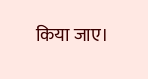किया जाए।